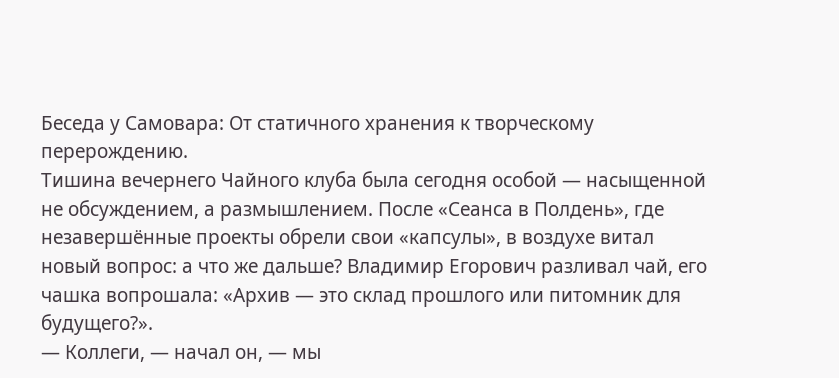Беседа у Самовара: От статичного хранения к творческому перерождению.
Тишина вечернего Чайного клуба была сегодня особой — насыщенной не обсуждением, а размышлением. После «Сеанса в Полдень», где незавершённые проекты обрели свои «капсулы», в воздухе витал новый вопрос: а что же дальше? Владимир Егорович разливал чай, его чашка вопрошала: «Архив — это склад прошлого или питомник для будущего?».
— Коллеги, — начал он, — мы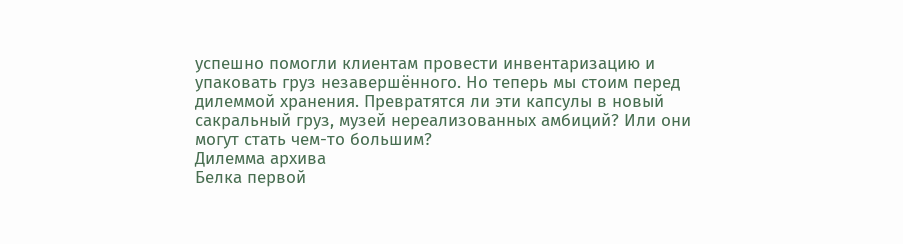успешно помогли клиентам провести инвентаризацию и упаковать груз незавершённого. Но теперь мы стоим перед дилеммой хранения. Превратятся ли эти капсулы в новый сакральный груз, музей нереализованных амбиций? Или они могут стать чем-то большим?
Дилемма архива
Белка первой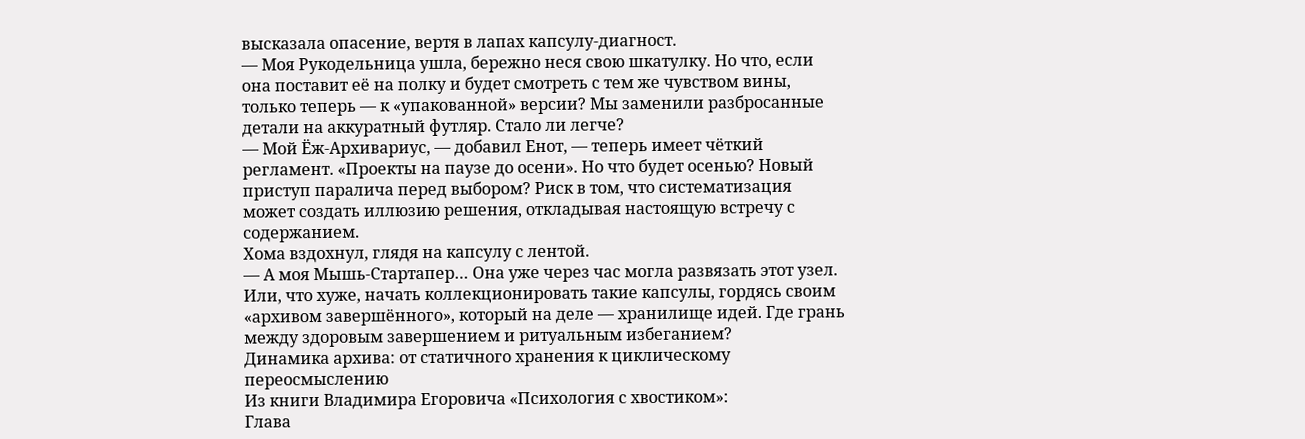высказала опасение, вертя в лапах капсулу-диагност.
— Моя Рукодельница ушла, бережно неся свою шкатулку. Но что, если она поставит её на полку и будет смотреть с тем же чувством вины, только теперь — к «упакованной» версии? Мы заменили разбросанные детали на аккуратный футляр. Стало ли легче?
— Мой Ёж-Архивариус, — добавил Енот, — теперь имеет чёткий регламент. «Проекты на паузе до осени». Но что будет осенью? Новый приступ паралича перед выбором? Риск в том, что систематизация может создать иллюзию решения, откладывая настоящую встречу с содержанием.
Хома вздохнул, глядя на капсулу с лентой.
— А моя Мышь-Стартапер… Она уже через час могла развязать этот узел. Или, что хуже, начать коллекционировать такие капсулы, гордясь своим «архивом завершённого», который на деле — хранилище идей. Где грань между здоровым завершением и ритуальным избеганием?
Динамика архива: от статичного хранения к циклическому переосмыслению
Из книги Владимира Егоровича «Психология с хвостиком»:
Глава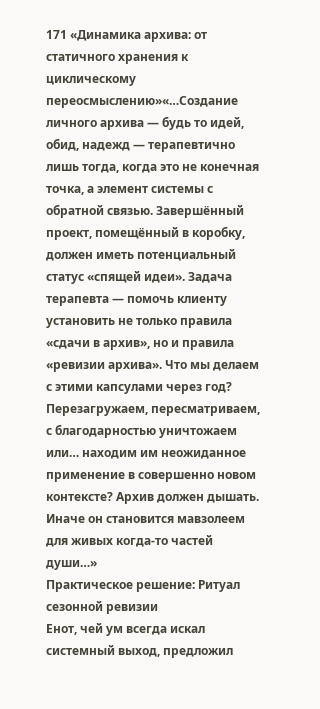171 «Динамика архива: от статичного хранения к циклическому переосмыслению»«…Создание личного архива — будь то идей, обид, надежд — терапевтично лишь тогда, когда это не конечная точка, а элемент системы с обратной связью. Завершённый проект, помещённый в коробку, должен иметь потенциальный статус «спящей идеи». Задача терапевта — помочь клиенту установить не только правила «сдачи в архив», но и правила «ревизии архива». Что мы делаем с этими капсулами через год? Перезагружаем, пересматриваем, с благодарностью уничтожаем или… находим им неожиданное применение в совершенно новом контексте? Архив должен дышать. Иначе он становится мавзолеем для живых когда-то частей души…»
Практическое решение: Ритуал сезонной ревизии
Енот, чей ум всегда искал системный выход, предложил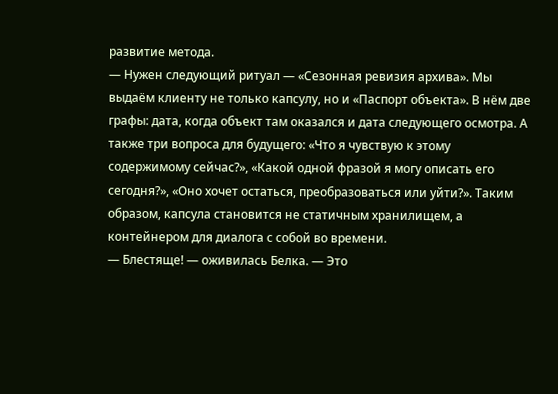развитие метода.
— Нужен следующий ритуал — «Сезонная ревизия архива». Мы выдаём клиенту не только капсулу, но и «Паспорт объекта». В нём две графы: дата, когда объект там оказался и дата следующего осмотра. А также три вопроса для будущего: «Что я чувствую к этому содержимому сейчас?», «Какой одной фразой я могу описать его сегодня?», «Оно хочет остаться, преобразоваться или уйти?». Таким образом, капсула становится не статичным хранилищем, а контейнером для диалога с собой во времени.
— Блестяще! — оживилась Белка. — Это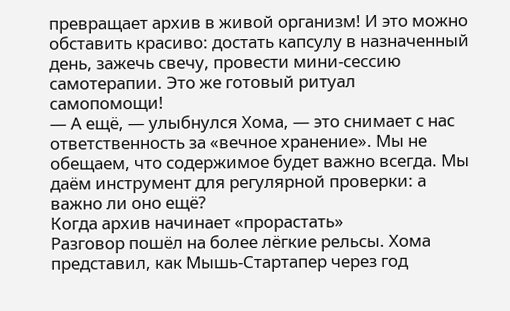превращает архив в живой организм! И это можно обставить красиво: достать капсулу в назначенный день, зажечь свечу, провести мини-сессию самотерапии. Это же готовый ритуал самопомощи!
— А ещё, — улыбнулся Хома, — это снимает с нас ответственность за «вечное хранение». Мы не обещаем, что содержимое будет важно всегда. Мы даём инструмент для регулярной проверки: а важно ли оно ещё?
Когда архив начинает «прорастать»
Разговор пошёл на более лёгкие рельсы. Хома представил, как Мышь-Стартапер через год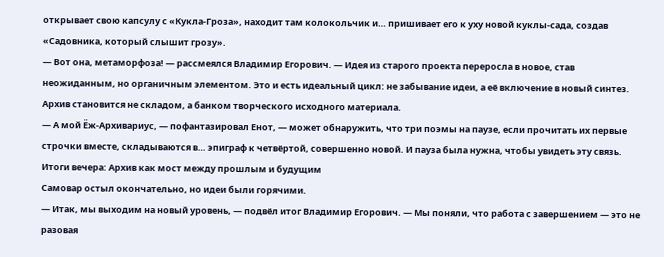открывает свою капсулу с «Кукла-Гроза», находит там колокольчик и… пришивает его к уху новой куклы-сада, создав «Садовника, который слышит грозу».
— Вот она, метаморфоза! — рассмеялся Владимир Егорович. — Идея из старого проекта переросла в новое, став неожиданным, но органичным элементом. Это и есть идеальный цикл: не забывание идеи, а её включение в новый синтез. Архив становится не складом, а банком творческого исходного материала.
— А мой Ёж-Архивариус, — пофантазировал Енот, — может обнаружить, что три поэмы на паузе, если прочитать их первые строчки вместе, складываются в… эпиграф к четвёртой, совершенно новой. И пауза была нужна, чтобы увидеть эту связь.
Итоги вечера: Архив как мост между прошлым и будущим
Самовар остыл окончательно, но идеи были горячими.
— Итак, мы выходим на новый уровень, — подвёл итог Владимир Егорович. — Мы поняли, что работа с завершением — это не разовая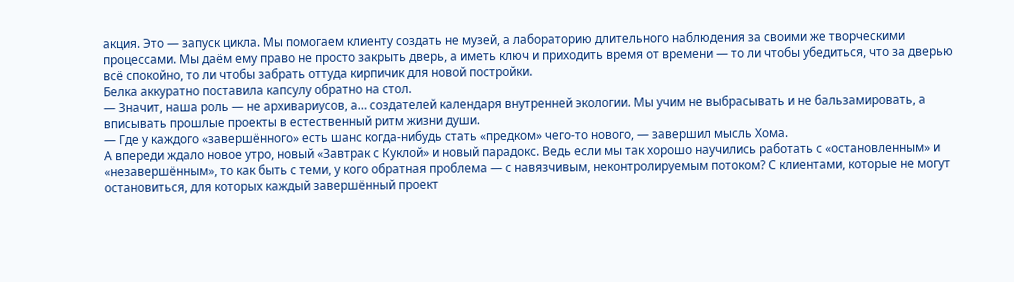акция. Это — запуск цикла. Мы помогаем клиенту создать не музей, а лабораторию длительного наблюдения за своими же творческими процессами. Мы даём ему право не просто закрыть дверь, а иметь ключ и приходить время от времени — то ли чтобы убедиться, что за дверью всё спокойно, то ли чтобы забрать оттуда кирпичик для новой постройки.
Белка аккуратно поставила капсулу обратно на стол.
— Значит, наша роль — не архивариусов, а… создателей календаря внутренней экологии. Мы учим не выбрасывать и не бальзамировать, а вписывать прошлые проекты в естественный ритм жизни души.
— Где у каждого «завершённого» есть шанс когда-нибудь стать «предком» чего-то нового, — завершил мысль Хома.
А впереди ждало новое утро, новый «Завтрак с Куклой» и новый парадокс. Ведь если мы так хорошо научились работать с «остановленным» и «незавершённым», то как быть с теми, у кого обратная проблема — с навязчивым, неконтролируемым потоком? С клиентами, которые не могут остановиться, для которых каждый завершённый проект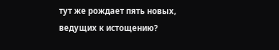тут же рождает пять новых, ведущих к истощению?